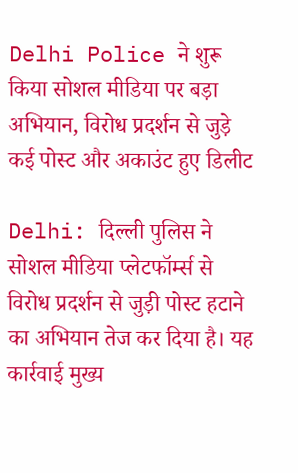Delhi Police ने शुरू किया सोशल मीडिया पर बड़ा अभियान, विरोध प्रदर्शन से जुड़े कई पोस्ट और अकाउंट हुए डिलीट

Delhi: दिल्ली पुलिस ने सोशल मीडिया प्लेटफॉर्म्स से विरोध प्रदर्शन से जुड़ी पोस्ट हटाने का अभियान तेज कर दिया है। यह कार्रवाई मुख्य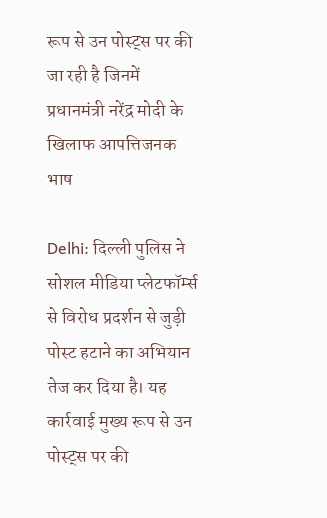रूप से उन पोस्ट्स पर की जा रही है जिनमें प्रधानमंत्री नरेंद्र मोदी के खिलाफ आपत्तिजनक भाष

Delhi: दिल्ली पुलिस ने सोशल मीडिया प्लेटफॉर्म्स से विरोध प्रदर्शन से जुड़ी पोस्ट हटाने का अभियान तेज कर दिया है। यह कार्रवाई मुख्य रूप से उन पोस्ट्स पर की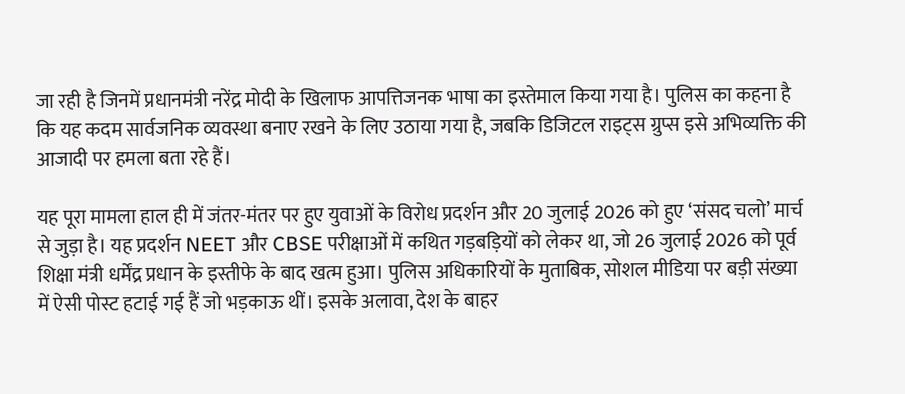जा रही है जिनमें प्रधानमंत्री नरेंद्र मोदी के खिलाफ आपत्तिजनक भाषा का इस्तेमाल किया गया है। पुलिस का कहना है कि यह कदम सार्वजनिक व्यवस्था बनाए रखने के लिए उठाया गया है, जबकि डिजिटल राइट्स ग्रुप्स इसे अभिव्यक्ति की आजादी पर हमला बता रहे हैं।

यह पूरा मामला हाल ही में जंतर-मंतर पर हुए युवाओं के विरोध प्रदर्शन और 20 जुलाई 2026 को हुए ‘संसद चलो’ मार्च से जुड़ा है। यह प्रदर्शन NEET और CBSE परीक्षाओं में कथित गड़बड़ियों को लेकर था, जो 26 जुलाई 2026 को पूर्व शिक्षा मंत्री धर्मेंद्र प्रधान के इस्तीफे के बाद खत्म हुआ। पुलिस अधिकारियों के मुताबिक, सोशल मीडिया पर बड़ी संख्या में ऐसी पोस्ट हटाई गई हैं जो भड़काऊ थीं। इसके अलावा, देश के बाहर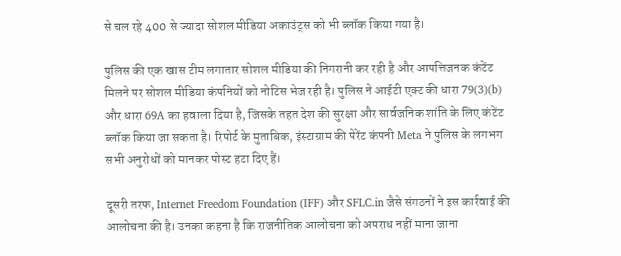से चल रहे 400 से ज्यादा सोशल मीडिया अकाउंट्स को भी ब्लॉक किया गया है।

पुलिस की एक खास टीम लगातार सोशल मीडिया की निगरानी कर रही है और आपत्तिजनक कंटेंट मिलने पर सोशल मीडिया कंपनियों को नोटिस भेज रही है। पुलिस ने आईटी एक्ट की धारा 79(3)(b) और धारा 69A का हवाला दिया है, जिसके तहत देश की सुरक्षा और सार्वजनिक शांति के लिए कंटेंट ब्लॉक किया जा सकता है। रिपोर्ट के मुताबिक, इंस्टाग्राम की पेरेंट कंपनी Meta ने पुलिस के लगभग सभी अनुरोधों को मानकर पोस्ट हटा दिए हैं।

दूसरी तरफ, Internet Freedom Foundation (IFF) और SFLC.in जैसे संगठनों ने इस कार्रवाई की आलोचना की है। उनका कहना है कि राजनीतिक आलोचना को अपराध नहीं माना जाना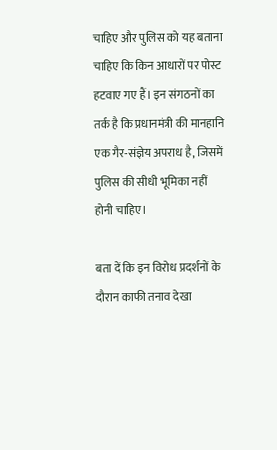चाहिए और पुलिस को यह बताना चाहिए कि किन आधारों पर पोस्ट हटवाए गए हैं। इन संगठनों का तर्क है कि प्रधानमंत्री की मानहानि एक गैर-संज्ञेय अपराध है, जिसमें पुलिस की सीधी भूमिका नहीं होनी चाहिए।

बता दें कि इन विरोध प्रदर्शनों के दौरान काफी तनाव देखा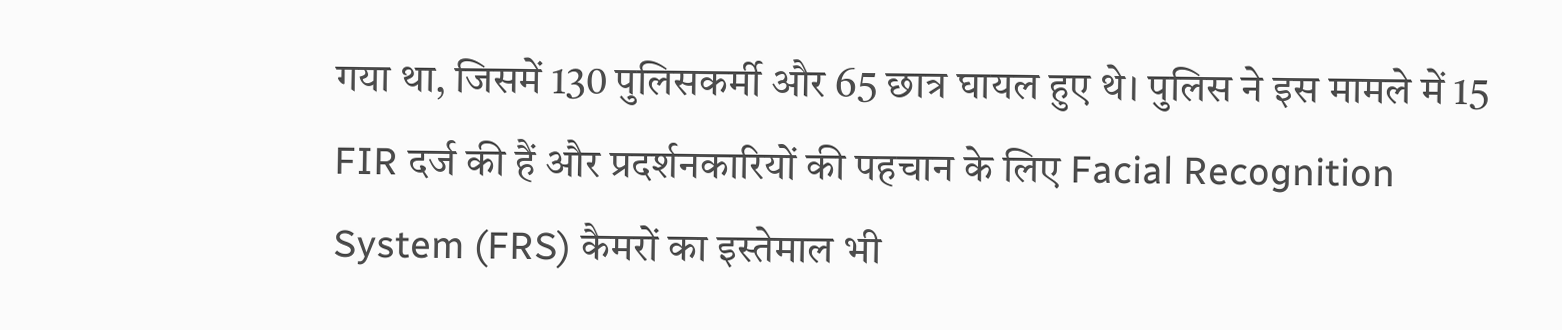गया था, जिसमें 130 पुलिसकर्मी और 65 छात्र घायल हुए थे। पुलिस ने इस मामले में 15 FIR दर्ज की हैं और प्रदर्शनकारियों की पहचान के लिए Facial Recognition System (FRS) कैमरों का इस्तेमाल भी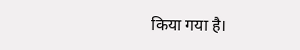किया गया है।